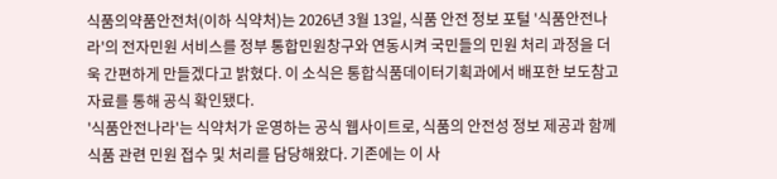식품의약품안전처(이하 식약처)는 2026년 3월 13일, 식품 안전 정보 포털 '식품안전나라'의 전자민원 서비스를 정부 통합민원창구와 연동시켜 국민들의 민원 처리 과정을 더욱 간편하게 만들겠다고 밝혔다. 이 소식은 통합식품데이터기획과에서 배포한 보도참고자료를 통해 공식 확인됐다.
'식품안전나라'는 식약처가 운영하는 공식 웹사이트로, 식품의 안전성 정보 제공과 함께 식품 관련 민원 접수 및 처리를 담당해왔다. 기존에는 이 사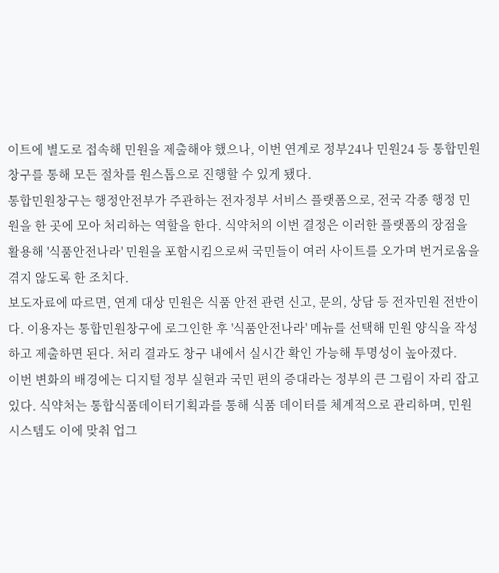이트에 별도로 접속해 민원을 제출해야 했으나, 이번 연계로 정부24나 민원24 등 통합민원창구를 통해 모든 절차를 원스톱으로 진행할 수 있게 됐다.
통합민원창구는 행정안전부가 주관하는 전자정부 서비스 플랫폼으로, 전국 각종 행정 민원을 한 곳에 모아 처리하는 역할을 한다. 식약처의 이번 결정은 이러한 플랫폼의 장점을 활용해 '식품안전나라' 민원을 포함시킴으로써 국민들이 여러 사이트를 오가며 번거로움을 겪지 않도록 한 조치다.
보도자료에 따르면, 연계 대상 민원은 식품 안전 관련 신고, 문의, 상담 등 전자민원 전반이다. 이용자는 통합민원창구에 로그인한 후 '식품안전나라' 메뉴를 선택해 민원 양식을 작성하고 제출하면 된다. 처리 결과도 창구 내에서 실시간 확인 가능해 투명성이 높아졌다.
이번 변화의 배경에는 디지털 정부 실현과 국민 편의 증대라는 정부의 큰 그림이 자리 잡고 있다. 식약처는 통합식품데이터기획과를 통해 식품 데이터를 체계적으로 관리하며, 민원 시스템도 이에 맞춰 업그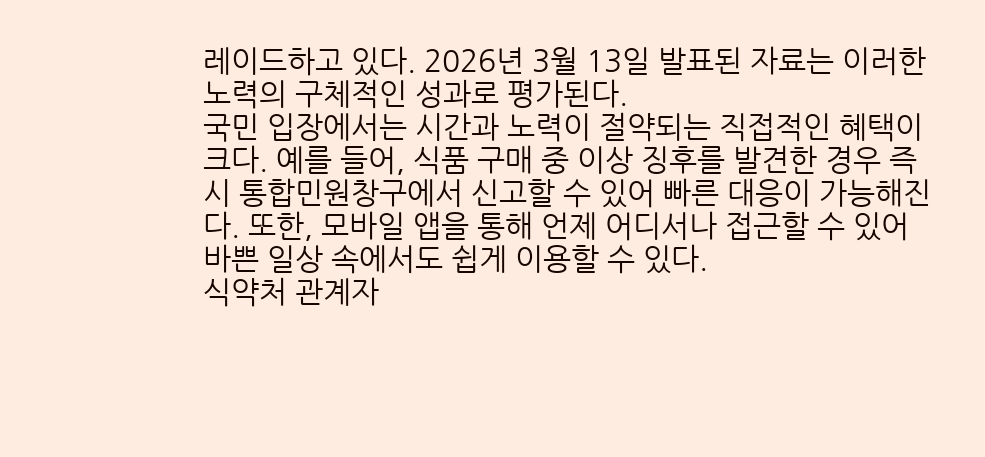레이드하고 있다. 2026년 3월 13일 발표된 자료는 이러한 노력의 구체적인 성과로 평가된다.
국민 입장에서는 시간과 노력이 절약되는 직접적인 혜택이 크다. 예를 들어, 식품 구매 중 이상 징후를 발견한 경우 즉시 통합민원창구에서 신고할 수 있어 빠른 대응이 가능해진다. 또한, 모바일 앱을 통해 언제 어디서나 접근할 수 있어 바쁜 일상 속에서도 쉽게 이용할 수 있다.
식약처 관계자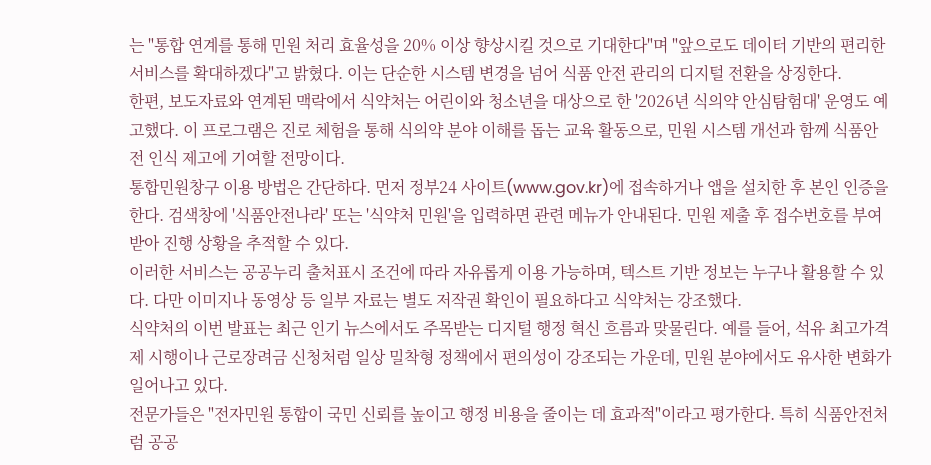는 "통합 연계를 통해 민원 처리 효율성을 20% 이상 향상시킬 것으로 기대한다"며 "앞으로도 데이터 기반의 편리한 서비스를 확대하겠다"고 밝혔다. 이는 단순한 시스템 변경을 넘어 식품 안전 관리의 디지털 전환을 상징한다.
한편, 보도자료와 연계된 맥락에서 식약처는 어린이와 청소년을 대상으로 한 '2026년 식의약 안심탐험대' 운영도 예고했다. 이 프로그램은 진로 체험을 통해 식의약 분야 이해를 돕는 교육 활동으로, 민원 시스템 개선과 함께 식품안전 인식 제고에 기여할 전망이다.
통합민원창구 이용 방법은 간단하다. 먼저 정부24 사이트(www.gov.kr)에 접속하거나 앱을 설치한 후 본인 인증을 한다. 검색창에 '식품안전나라' 또는 '식약처 민원'을 입력하면 관련 메뉴가 안내된다. 민원 제출 후 접수번호를 부여받아 진행 상황을 추적할 수 있다.
이러한 서비스는 공공누리 출처표시 조건에 따라 자유롭게 이용 가능하며, 텍스트 기반 정보는 누구나 활용할 수 있다. 다만 이미지나 동영상 등 일부 자료는 별도 저작권 확인이 필요하다고 식약처는 강조했다.
식약처의 이번 발표는 최근 인기 뉴스에서도 주목받는 디지털 행정 혁신 흐름과 맞물린다. 예를 들어, 석유 최고가격제 시행이나 근로장려금 신청처럼 일상 밀착형 정책에서 편의성이 강조되는 가운데, 민원 분야에서도 유사한 변화가 일어나고 있다.
전문가들은 "전자민원 통합이 국민 신뢰를 높이고 행정 비용을 줄이는 데 효과적"이라고 평가한다. 특히 식품안전처럼 공공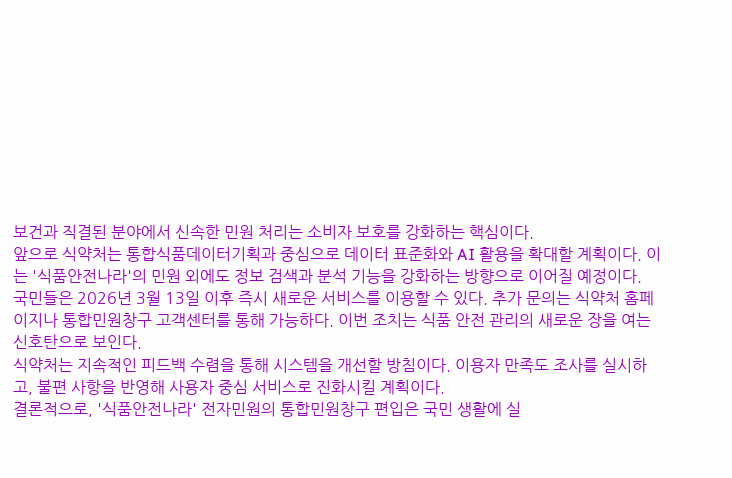보건과 직결된 분야에서 신속한 민원 처리는 소비자 보호를 강화하는 핵심이다.
앞으로 식약처는 통합식품데이터기획과 중심으로 데이터 표준화와 AI 활용을 확대할 계획이다. 이는 '식품안전나라'의 민원 외에도 정보 검색과 분석 기능을 강화하는 방향으로 이어질 예정이다.
국민들은 2026년 3월 13일 이후 즉시 새로운 서비스를 이용할 수 있다. 추가 문의는 식약처 홈페이지나 통합민원창구 고객센터를 통해 가능하다. 이번 조치는 식품 안전 관리의 새로운 장을 여는 신호탄으로 보인다.
식약처는 지속적인 피드백 수렴을 통해 시스템을 개선할 방침이다. 이용자 만족도 조사를 실시하고, 불편 사항을 반영해 사용자 중심 서비스로 진화시킬 계획이다.
결론적으로, '식품안전나라' 전자민원의 통합민원창구 편입은 국민 생활에 실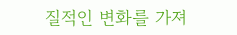질적인 변화를 가져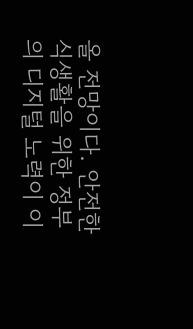올 전망이다. 안전한 식생활을 위한 정부의 디지털 노력이 이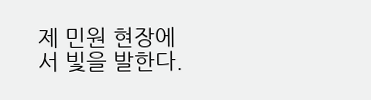제 민원 현장에서 빛을 발한다.